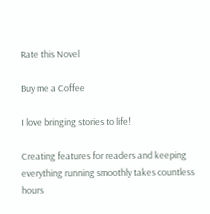Rate this Novel

Buy me a Coffee

I love bringing stories to life!

Creating features for readers and keeping everything running smoothly takes countless hours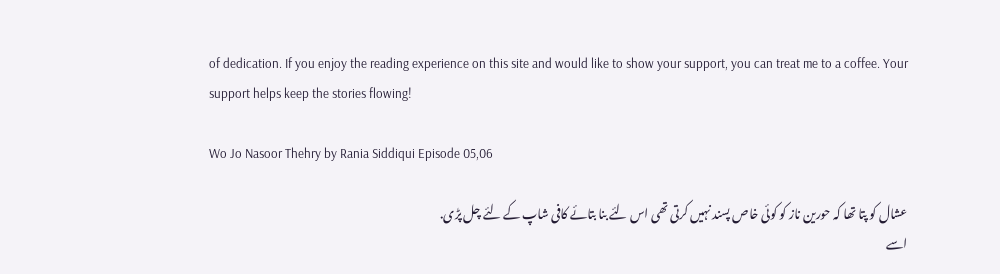of dedication. If you enjoy the reading experience on this site and would like to show your support, you can treat me to a coffee. Your support helps keep the stories flowing!

Wo Jo Nasoor Thehry by Rania Siddiqui Episode 05,06

عشال کو پتا تھا کہ حورین ناز کو کوئی خاص پسند نہیں کرتی تھی اس لئے بنا بتائے کافی شاپ کے لئے چل پڑی.
اسے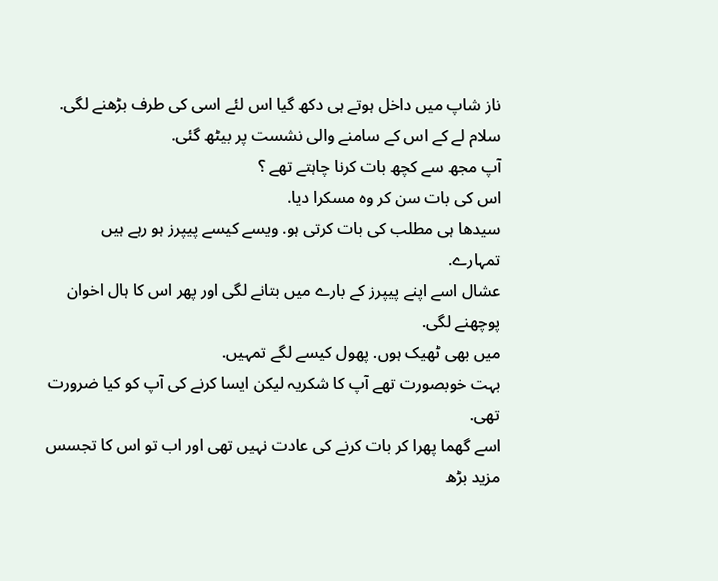ناز شاپ میں داخل ہوتے ہی دکھ گیا اس لئے اسی کی طرف بڑھنے لگی.
سلام لے کے اس کے سامنے والی نشست پر بیٹھ گئی.
آپ مجھ سے کچھ بات کرنا چاہتے تھے ؟
اس کی بات سن کر وہ مسکرا دیا.
سیدھا ہی مطلب کی بات کرتی ہو. ویسے کیسے پیپرز ہو رہے ہیں تمہارے.
عشال اسے اپنے پیپرز کے بارے میں بتانے لگی اور پھر اس کا ہال اخوان پوچھنے لگی.
میں بھی ٹھیک ہوں. پھول کیسے لگے تمہیں.
بہت خوبصورت تھے آپ کا شکریہ لیکن ایسا کرنے کی آپ کو کیا ضرورت تھی.
اسے گھما پھرا کر بات کرنے کی عادت نہیں تھی اور اب تو اس کا تجسس مزید بڑھ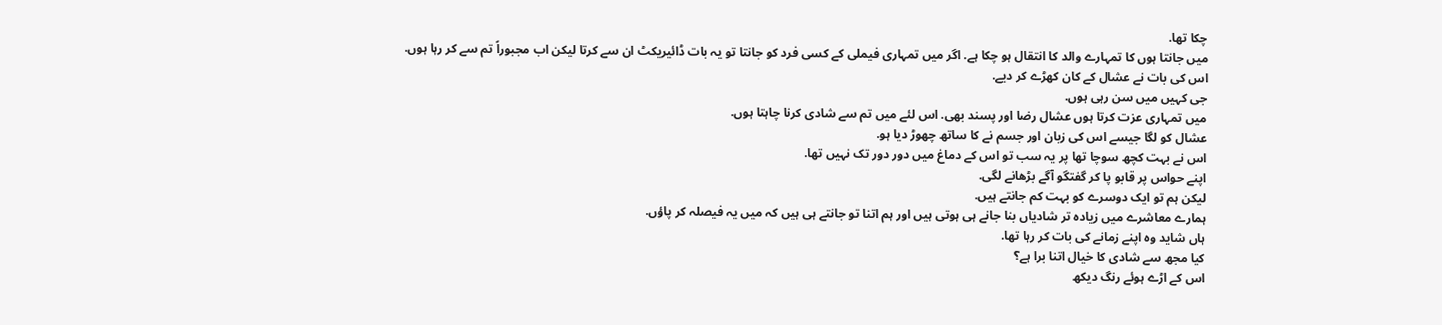چکا تھا.
میں جانتا ہوں کا تمہارے والد کا انتقال ہو چکا ہے. اگر میں تمہاری فیملی کے کسی فرد کو جانتا تو یہ بات ڈائیریکٹ ان سے کرتا لیکن اب مجبوراً تم سے کر رہا ہوں.
اس کی بات نے عشال کے کان کھڑے کر دیے.
جی کہیں میں سن رہی ہوں.
میں تمہاری عزت کرتا ہوں عشال رضا اور پسند بھی. اس لئے میں تم سے شادی کرنا چاہتا ہوں.
عشال کو لگا جیسے اس کی زبان اور جسم نے کا ساتھ چھوڑ دیا ہو.
اس نے بہت کچھ سوچا تھا پر یہ سب تو اس کے دماغ میں دور دور تک نہیں تھا.
اپنے حواس پر قابو پا کر گفتگو آگے بڑھانے لگی.
لیکن ہم تو ایک دوسرے کو بہت کم جانتے ہیں.
ہمارے معاشرے میں زیادہ تر شادیاں بنا جانے ہی ہوتی ہیں اور ہم اتنا تو جانتے ہی ہیں کہ میں یہ فیصلہ کر پاؤں.
ہاں شاید وہ اپنے زمانے کی بات کر رہا تھا.
کیا مجھ سے شادی کا خیال اتنا برا ہے؟
اس کے اڑے ہوئے رنگ دیکھ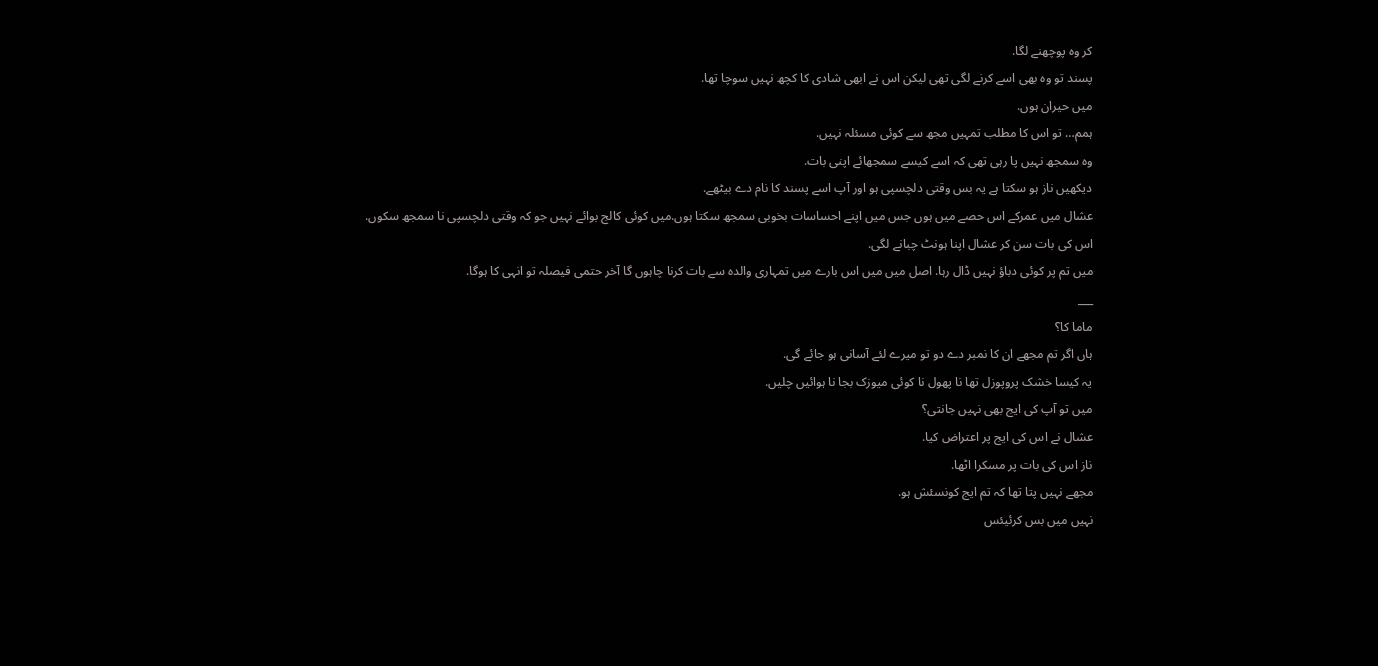کر وہ پوچھنے لگا.
پسند تو وہ بھی اسے کرنے لگی تھی لیکن اس نے ابھی شادی کا کچھ نہیں سوچا تھا.
میں حیران ہوں.
ہمم… تو اس کا مطلب تمہیں مجھ سے کوئی مسئلہ نہیں.
وہ سمجھ نہیں پا رہی تھی کہ اسے کیسے سمجھائے اپنی بات.
دیکھیں ناز ہو سکتا ہے یہ بس وقتی دلچسپی ہو اور آپ اسے پسند کا نام دے بیٹھے.
عشال میں عمرکے اس حصے میں ہوں جس میں اپنے احساسات بخوبی سمجھ سکتا ہوں.میں کوئی کالج بوائے نہیں جو کہ وقتی دلچسپی نا سمجھ سکوں.
اس کی بات سن کر عشال اپنا ہونٹ چبانے لگی.
میں تم پر کوئی دباؤ نہیں ڈال رہا. اصل میں میں اس بارے میں تمہاری والدہ سے بات کرنا چاہوں گا آخر حتمی فیصلہ تو انہی کا ہوگا.
___
ماما کا؟
ہاں اگر تم مجھے ان کا نمبر دے دو تو میرے لئے آسانی ہو جائے گی.
یہ کیسا خشک پروپوزل تھا نا پھول نا کوئی میوزک بجا نا ہوائیں چلیں.
میں تو آپ کی ایج بھی نہیں جانتی؟
عشال نے اس کی ایج پر اعتراض کیا.
ناز اس کی بات پر مسکرا اٹھا.
مجھے نہیں پتا تھا کہ تم ایج کونسئش ہو.
نہیں میں بس کرئیئس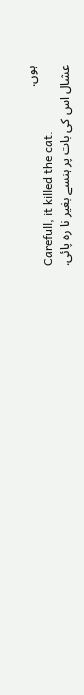ہوں.
Carefull, it killed the cat.
عشال اس کی بات پر ہنسے بغیر نا رہ پائی.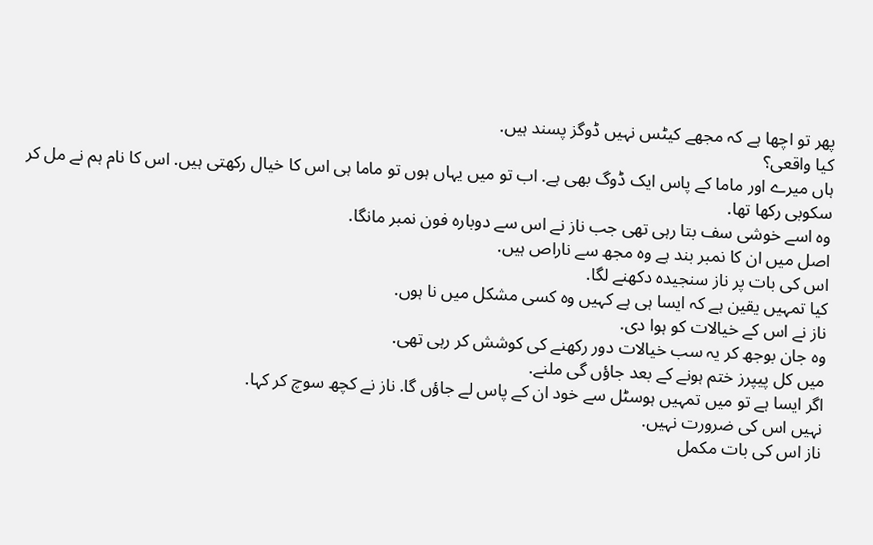پھر تو اچھا ہے کہ مجھے کیٹس نہیں ڈوگز پسند ہیں.
کیا واقعی؟
ہاں میرے اور ماما کے پاس ایک ڈوگ بھی ہے. اب تو میں یہاں ہوں تو ماما ہی اس کا خیال رکھتی ہیں. اس کا نام ہم نے مل کر سکوبی رکھا تھا.
وہ اسے خوشی سف بتا رہی تھی جب ناز نے اس سے دوبارہ فون نمبر مانگا.
اصل میں ان کا نمبر بند ہے وہ مجھ سے ناراص ہیں.
اس کی بات پر ناز سنجیدہ دکھنے لگا.
کیا تمہیں یقین ہے کہ ایسا ہی ہے کہیں وہ کسی مشکل میں نا ہوں.
ناز نے اس کے خیالات کو ہوا دی.
وہ جان بوجھ کر یہ سب خیالات دور رکھنے کی کوشش کر رہی تھی.
میں کل پیپرز ختم ہونے کے بعد جاؤں گی ملنے.
اگر ایسا ہے تو میں تمہیں ہوسٹل سے خود ان کے پاس لے جاؤں گا. ناز نے کچھ سوچ کر کہا.
نہیں اس کی ضرورت نہیں.
ناز اس کی بات مکمل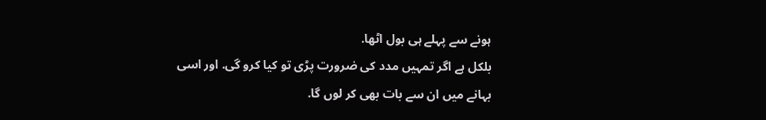ہونے سے پہلے ہی بول اٹھا.
بلکل ہے اگر تمہیں مدد کی ضرورت پڑی تو کیا کرو گی. اور اسی بہانے میں ان سے بات بھی کر لوں گا.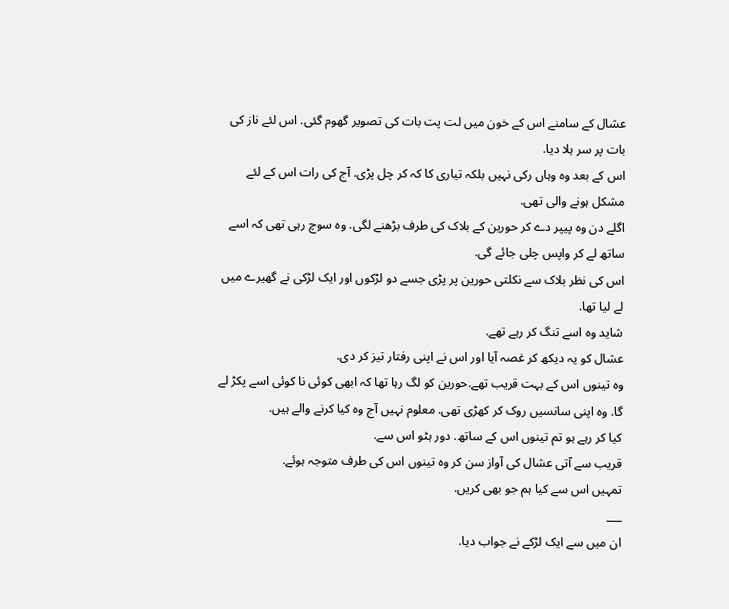عشال کے سامنے اس کے خون میں لت پت بات کی تصویر گھوم گئی. اس لئے ناز کی بات پر سر ہلا دیا.
اس کے بعد وہ وہاں رکی نہیں بلکہ تیاری کا کہ کر چل پڑی. آج کی رات اس کے لئے مشکل ہونے والی تھی.
اگلے دن وہ پیپر دے کر حورین کے بلاک کی طرف بڑھنے لگی. وہ سوچ رہی تھی کہ اسے ساتھ لے کر واپس چلی جائے گی.
اس کی نظر بلاک سے نکلتی حورین پر پڑی جسے دو لڑکوں اور ایک لڑکی نے گھیرے میں لے لیا تھا.
شاید وہ اسے تنگ کر رہے تھے.
عشال کو یہ دیکھ کر غصہ آیا اور اس نے اپنی رفتار تیز کر دی.
وہ تینوں اس کے بہت قریب تھے.حورین کو لگ رہا تھا کہ ابھی کوئی نا کوئی اسے پکڑ لے گا. وہ اپنی سانسیں روک کر کھڑی تھی. معلوم نہیں آج وہ کیا کرنے والے ہیں.
کیا کر رہے ہو تم تینوں اس کے ساتھ. دور ہٹو اس سے.
قریب سے آتی عشال کی آواز سن کر وہ تینوں اس کی طرف متوجہ ہوئے.
تمہیں اس سے کیا ہم جو بھی کریں.
___
ان میں سے ایک لڑکے نے جواب دیا.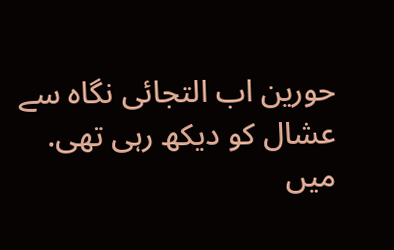حورین اب التجائی نگاہ سے عشال کو دیکھ رہی تھی.
میں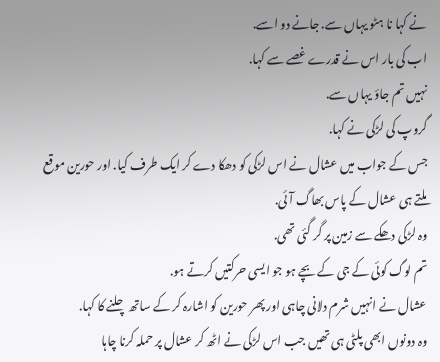نے کہا نا ہٹو یہاں سے. جانے دو اسے.
اب کی بار اس نے قدرے غصے سے کہا.
نہیں تم جاؤ یہاں سے.
گروپ کی لڑکی نے کہا.
جس کے جواب میں عشال نے اس لڑکی کو دھکا دے کر ایک طرف کیا. اور حورین موقع ملتے ہی عشال کے پاس بھاگ آئی.
وہ لڑکی دھکے سے زمین پر گر گئی تھی.
تم لوگ کوئی کے جی کے بچے ہو جو ایسی حرکتیں کرتے ہو.
عشال نے انہیں شرم دلانی چاہی اور پھر حورین کو اشارہ کر کے ساتھ چلنے کا کہا.
وہ دونوں ابھی پلٹی ہی تھیں جب اس لڑکی نے اٹھ کر عشال پر حملہ کرنا چاہا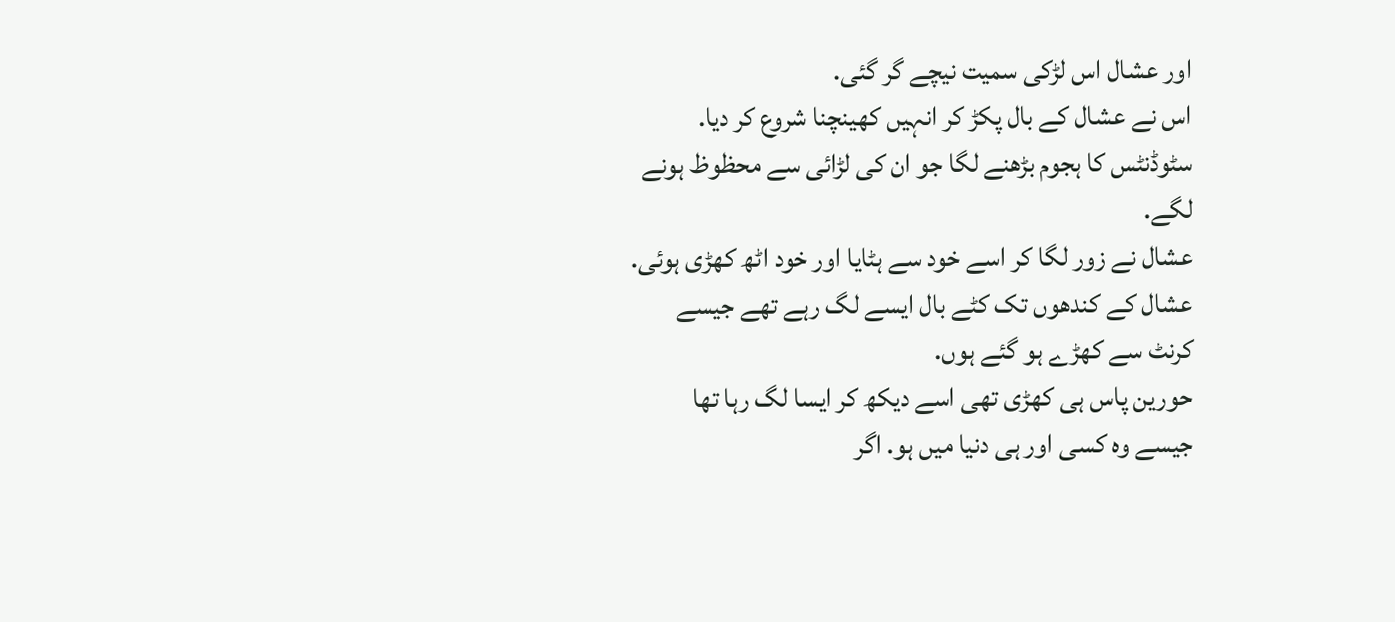اور عشال اس لڑکی سمیت نیچے گر گئی.
اس نے عشال کے بال پکڑ کر انہیں کھینچنا شروع کر دیا.
سٹوڈنٹس کا ہجوم بڑھنے لگا جو ان کی لڑائی سے محظوظ ہونے لگے.
عشال نے زور لگا کر اسے خود سے ہٹایا اور خود اٹھ کھڑی ہوئی.
عشال کے کندھوں تک کٹے بال ایسے لگ رہے تھے جیسے کرنٹ سے کھڑے ہو گئے ہوں.
حورین پاس ہی کھڑی تھی اسے دیکھ کر ایسا لگ رہا تھا جیسے وہ کسی اور ہی دنیا میں ہو. اگر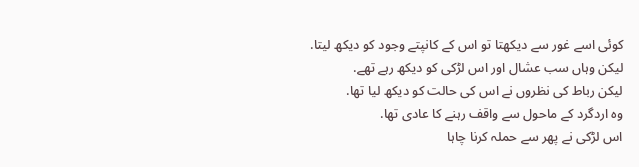کوئی اسے غور سے دیکھتا تو اس کے کانپتے وجود کو دیکھ لیتا.
لیکن وہاں سب عشال اور اس لڑکی کو دیکھ رہے تھے.
لیکن رباط کی نظروں نے اس کی حالت کو دیکھ لیا تھا.
وہ اردگرد کے ماحول سے واقف رہنے کا عادی تھا.
اس لڑکی نے پھر سے حملہ کرنا چاہا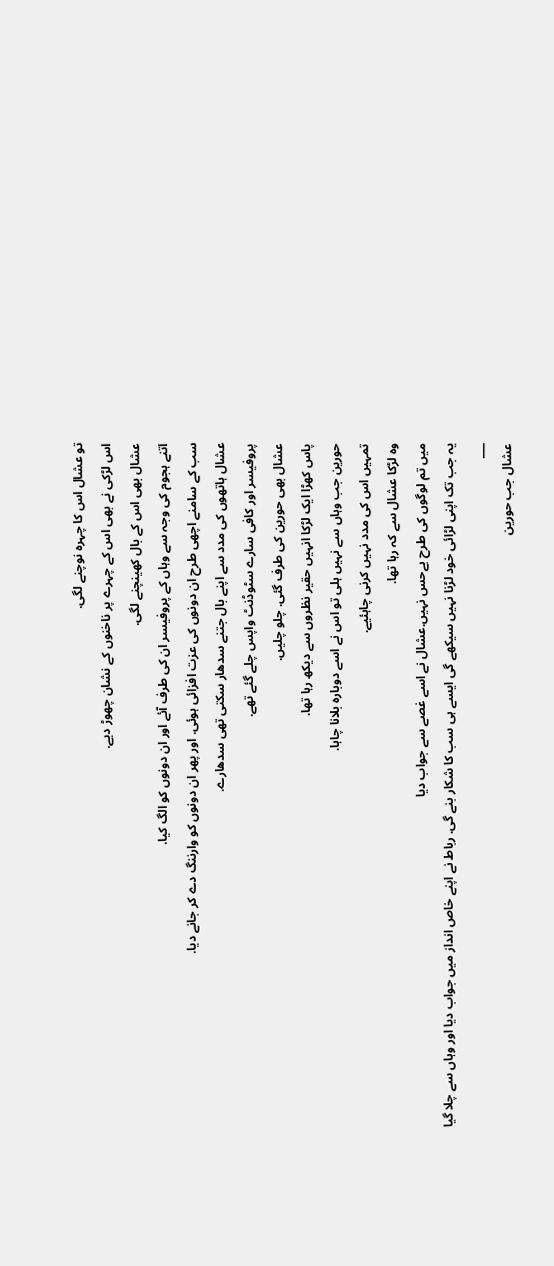تو عشال اس کا چہرہ نوچنے لگی.
اس لڑکی نے بھی اس کے چہرے پر ناخنوں کے نشان چھوڑ دیے.
عشال بھی اس کے بال کھینچنے لگی.
اتنے ہجوم کی وجہ سے وہاں کے پروفیسر ان کی طرف آئے اور ان دونوں کو الگ کیا.
سب کے سامنے اچھی طرح ان دونوں کی عزت افزائی ہوئی. اور پھر ان دونوں کو وارننگ دے کر جانے دیا.
عشال ہاتھوں کی مدد سے اپنے بال جتنے سدھار سکتی تھی سدھارے.
پروفیسر اور کافی سارے سٹوڈنٹ واپس چلے گئے تھے.
عشال بھی حورین کی طرف گئی. چلو چلیں.
پاس کھڑا ایک لڑکا انہیں حقیر نظروں سے دیکھ رہا تھا.
حورین جب وہاں سے نہیں ہلی تو اس نے اسے دوبارہ بلانا چاہا.
تمہیں اس کی مدد نہیں کرنی چاہئیے.
وہ لڑکا عشال سے کہ رہا تھا.
میں تم لوگوں کی طرح بےحس نہیں.عشال نے اسے غصے سے جواب دیا
یہ جب تک اپنی لڑائی خود لڑنا نہیں سیکھے گی ایسے ہی سب کا شکار بنے گی. رباط نے اپنے خاص انداز میں جواب دیا اور وہاں سے چلا گیا
___
عشال جب حورین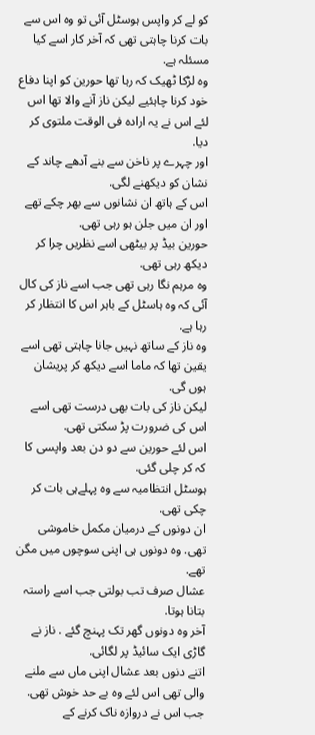کو لے کر واپس ہوسٹل آئی تو وہ اس سے بات کرنا چاہتی تھی کہ آخر کار اسے کیا مسئلہ ہے.
وہ لڑکا ٹھیک کہ رہا تھا حورین کو اپنا دفاع خود کرنا چاہئیے لیکن ناز آنے والا تھا اس لئے اس نے یہ ارادہ فی الوقت ملتوی کر دیا.
اور چہرے پر ناخن سے بنے آدھے چاند کے نشان کو دیکھنے لگی.
اس کے ہاتھ ان نشانوں سے بھر چکے تھے اور ان میں جلن ہو رہی تھی.
حورین بیڈ پر بیٹھی اسے نظریں چرا کر دیکھ رہی تھی.
وہ مرہم نگا رہی تھی جب اسے ناز کی کال آئی کہ وہ ہاسٹل کے باہر اس کا انتظار کر رہا ہے.
وہ ناز کے ساتھ نہیں جانا چاہتی تھی اسے یقین تھا کہ ماما اسے دیکھ کر پریشان ہوں گی.
لیکن ناز کی بات بھی درست تھی اسے اس کی ضرورت پڑ سکتی تھی.
اس لئے حورین سے دو دن بعد واپسی کا کہ کر چلی گئی.
ہوسٹل انتظامیہ سے وہ پہلےہی بات کر چکی تھی.
ان دونوں کے درمیان مکمل خاموشی تھی. وہ دونوں ہی اپنی سوچوں میں مگن تھے.
عشال صرف تب بولتی جب اسے راستہ بتانا ہوتا.
آخر وہ دونوں گھر تک پہنچ گئے . ناز نے گاڑی ایک سائیڈ پر لگائی.
اتنے دنوں بعد عشال اپنی ماں سے ملنے والی تھی اس لئے وہ بے حد خوش تھی.
جب اس نے دروازہ ناک کرنے کے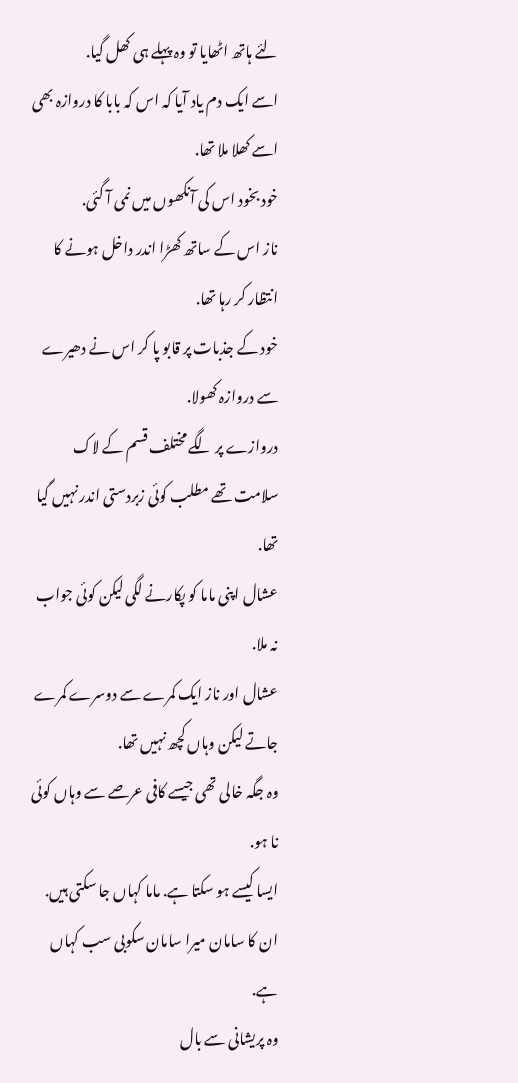لئے ہاتھ اٹھایا تو وہ پہلے ہی کھل گیا.
اسے ایک دم یاد آیا کہ اس کہ بابا کا دروازہ بھی اسے کھلا ملا تھا.
خود بخود اس کی آنکھوں میں نمی آ گئی.
ناز اس کے ساتھ کھڑا اندر داخل ہونے کا انتظار کر رہا تھا.
خود کے جذبات پر قابو پا کر اس نے دھیرے سے دروازہ کھولا.
دروازے پر لگے مختلف قسم کے لاک سلامت تھے مطلب کوئی زبردستی اندر نہیں گیا تھا.
عشال اپنی ماما کو پکارنے لگی لیکن کوئی جواب نہ ملا.
عشال اور ناز ایک کمرے سے دوسرے کمرے جاتے لیکن وہاں کچھ نہیں تھا.
وہ جگہ خالی تھی جیسے کافی عرصے سے وہاں کوئی نا ہو.
ایسا کیسے ہو سکتا ہے. ماما کہاں جا سکتی ہیں. ان کا سامان میرا سامان سکوبی سب کہاں ہے.
وہ پریشانی سے بال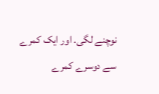نوچنے لگی. اور ایک کمرے سے دوسرے کمرے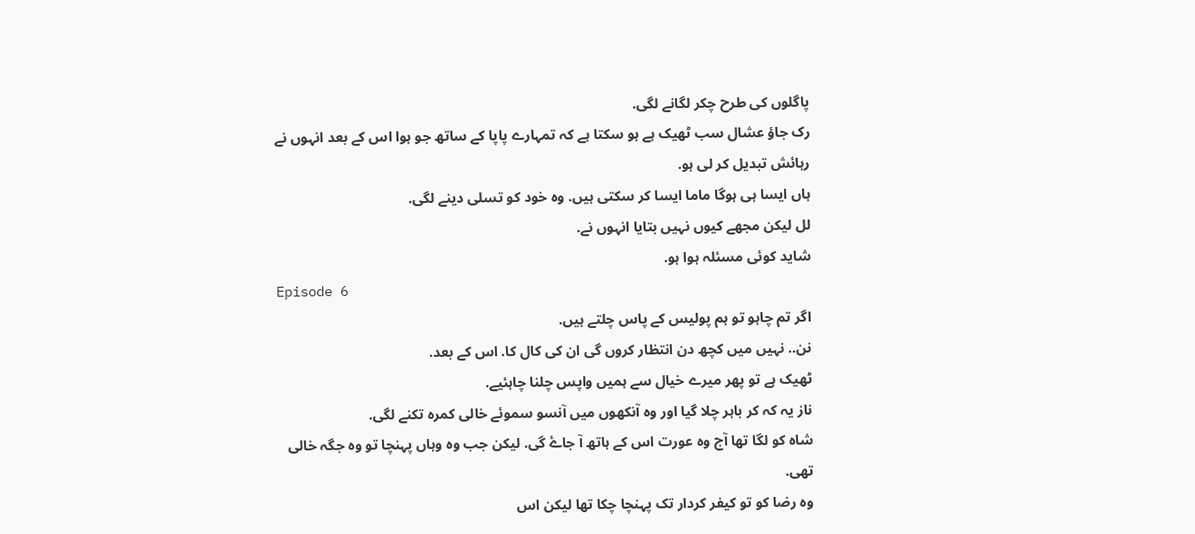پاگلوں کی طرح چکر لگانے لگی.
رک جاؤ عشال سب ٹھیک ہے ہو سکتا ہے کہ تمہارے پاپا کے ساتھ جو ہوا اس کے بعد انہوں نے رہائش تبدیل کر لی ہو.
ہاں ایسا ہی ہوگا ماما ایسا کر سکتی ہیں. وہ خود کو تسلی دینے لگی.
لل لیکن مجھے کیوں نہیں بتایا انہوں نے.
شاید کوئی مسئلہ ہوا ہو.
Episode 6
اگر تم چاہو تو ہم پولیس کے پاس چلتے ہیں.
نن.. نہیں میں کچھ دن انتظار کروں گی ان کی کال کا. اس کے بعد.
ٹھیک ہے تو پھر میرے خیال سے ہمیں واپس چلنا چاہئیے.
ناز یہ کہ کر باہر چلا گیا اور وہ آنکھوں میں آنسو سموئے خالی کمرہ تکنے لگی.
شاہ کو لگا تھا آج وہ عورت اس کے ہاتھ آ جاۓ گی. لیکن جب وہ وہاں پہنچا تو وہ جگہ خالی تھی.
وہ رضا کو تو کیفر کردار تک پہنچا چکا تھا لیکن اس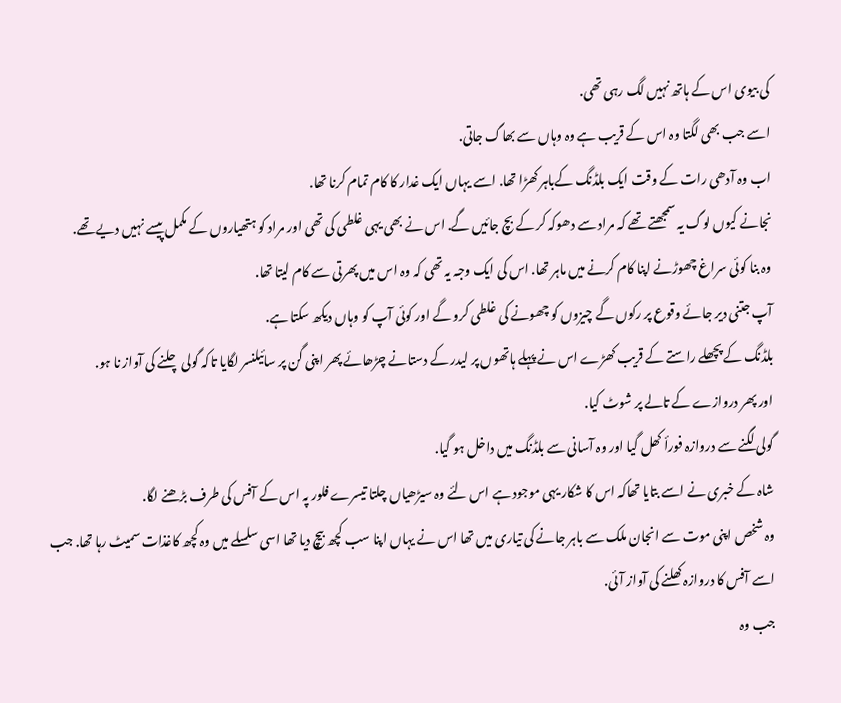کی بیوی اس کے ہاتھ نہیں لگ رہی تھی.
اسے جب بھی لگتا وہ اس کے قریب ہے وہ وہاں سے بھاگ جاتی.
اب وہ آدھی رات کے وقت ایک بلڈنگ کےباہر کھڑا تھا. اسے یہاں ایک غدار کا کام تمام کرنا تھا.
نجانے کیوں لوگ یہ سمجھتے تھے کہ مراد سے دھوکہ کر کے بچ جائیں گے. اس نے بھی یہی غلطی کی تھی اور مراد کو ہتھیاروں کے مکمل پیسے نہیں دیے تھے.
وہ بنا کوئی سراغ چھوڑنے اپنا کام کرنے میں ماہر تھا. اس کی ایک وجہ یہ تھی کہ وہ اس میں پھرتی سے کام لیتا تھا.
آپ جتنی دیر جائے وقوع پر رکوں گے چیزوں کو چھونے کی غلطی کرو گے اور کوئی آپ کو وہاں دیکھ سکتا ہے.
بلڈنگ کے پچھلے راستے کے قریب کھڑے اس نے پہلے ہاتھوں پر لیدر کے دستانے چڑھائے پھر اپنی گن پر سائیلنسر لگایا تاکہ گولی چلنے کی آواز نا ہو.
اور پھر دروازے کے تالے پر شوٹ کیا.
گولی لگنے سے دروازہ فورأ کھل گیا اور وہ آسانی سے بلڈنگ میں داخل ہو گیا.
شاہ کے خبری نے اسے بتایا تھاکہ اس کا شکار یہی موجود ہے اس لئے وہ سیڑھیاں چلتا تیسرے فلور پہ اس کے آفس کی طرف بڑھنے لگا.
وہ شخص اپنی موت سے انجان ملک سے باہر جانے کی تیاری میں تھا اس نے یہاں اپنا سب کچھ بیچ دیا تھا اسی سلسلے میں وہ کچھ کاغذات سمیٹ رہا تھا. جب اسے آفس کا دروازہ کھلنے کی آواز آئی.
جب وہ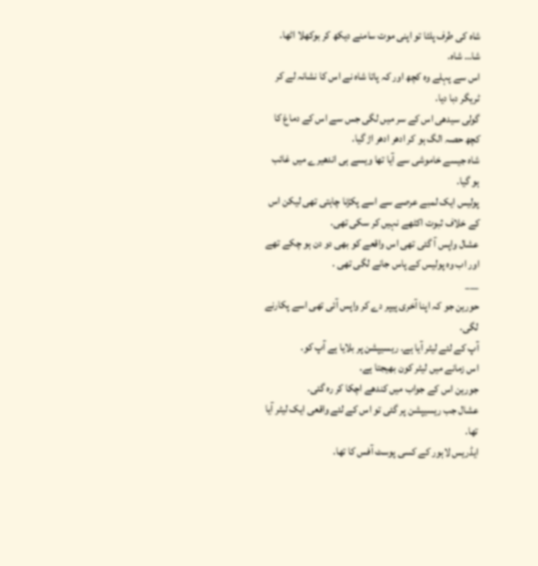شاہ کی طرف پلٹا تو اپنی موت سامنے دیکھ کر بوکھلا اٹھا.
شا… شاہ.
اس سے پہلے وہ کچھ اور کہ پاتا شاہ نے اس کا نشانہ لے کر ٹریگر دبا دیا.
گولی سیدھی اس کے سر میں لگی جس سے اس کے دماغ کا کچھ حصہ الگ ہو کر ادھر ادھر اڑ گیا.
شاہ جیسے خاموشی سے آیا تھا ویسے ہی اندھیرے میں غائب ہو گیا.
پولیس ایک لمبے عرصے سے اسے پکڑنا چاہتی تھی لیکن اس کے خلاف ثبوت اکٹھے نہیں کر سکی تھی.
عشال واپس آ گئی تھی اس واقعے کو بھی دو دن ہو چکے تھے اور اب وہ پولیس کے پاس جانے لگی تھی .
___
حورین جو کہ اپنا آخری پیپر دے کر واپس آئی تھی اسے پکارنے لگی.
آپ کے لئے لیٹر آیا ہے. ریسیپشن پر بلایا ہے آپ کو.
اس زمانے میں لیٹر کون بھیجتا ہے.
جورین اس کے جواب میں کندھے اچکا کر رہ گئی.
عشال جب ریسیپشن پر گئی تو اس کے لئے واقعی ایک لیٹر آیا تھا.
ایڈریس لاہور کے کسی پوسٹ آفس کا تھا.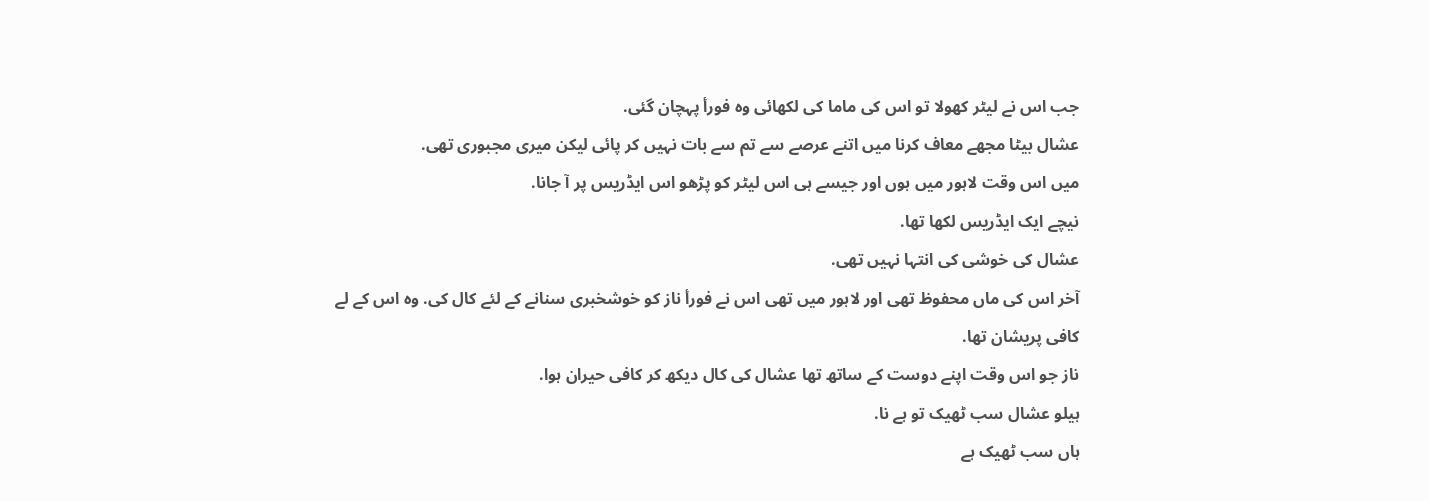جب اس نے لیٹر کھولا تو اس کی ماما کی لکھائی وہ فورأ پہچان گئی.
عشال بیٹا مجھے معاف کرنا میں اتنے عرصے سے تم سے بات نہیں کر پائی لیکن میری مجبوری تھی.
میں اس وقت لاہور میں ہوں اور جیسے ہی اس لیٹر کو پڑھو اس ایڈریس پر آ جانا.
نیچے ایک ایڈریس لکھا تھا.
عشال کی خوشی کی انتہا نہیں تھی.
آخر اس کی ماں محفوظ تھی اور لاہور میں تھی اس نے فورأ ناز کو خوشخبری سنانے کے لئے کال کی. وہ اس کے لے کافی پریشان تھا.
ناز جو اس وقت اپنے دوست کے ساتھ تھا عشال کی کال دیکھ کر کافی حیران ہوا.
ہیلو عشال سب ٹھیک تو ہے نا.
ہاں سب ٹھیک ہے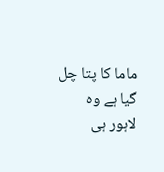ماما کا پتا چل گیا ہے وہ لاہور ہی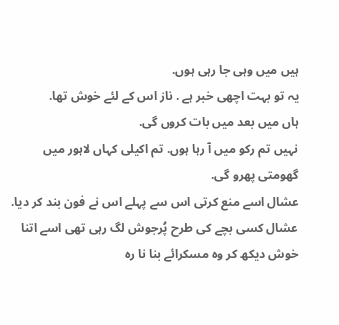ہیں میں وہی جا رہی ہوں.
یہ تو بہت اچھی خبر ہے . ناز اس کے لئے خوش تھا.
ہاں میں بعد میں بات کروں گی.
نہیں تم رکو میں آ رہا ہوں. تم اکیلی کہاں لاہور میں گھومتی پھرو گی.
عشال اسے منع کرتی اس سے پہلے اس نے فون بند کر دیا.
عشال کسی بچے کی طرح پُرجوش لگ رہی تھی اسے اتنا خوش دیکھ کر وہ مسکرائے بنا نا رہ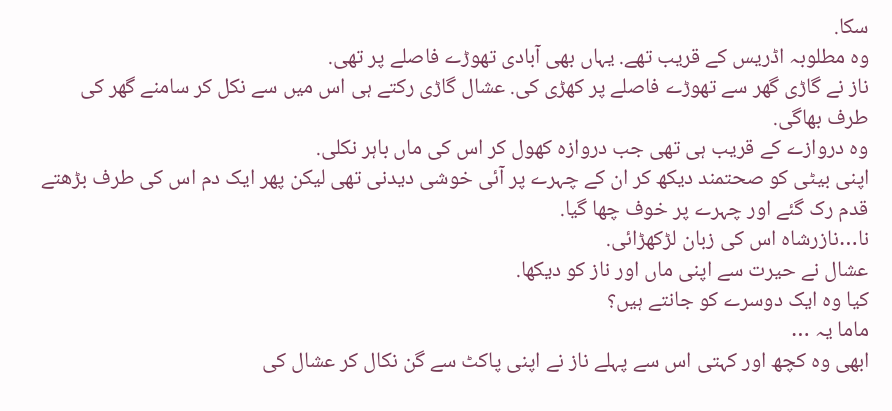سکا.
وہ مطلوبہ اڈریس کے قریب تھے. یہاں بھی آبادی تھوڑے فاصلے پر تھی.
ناز نے گاڑی گھر سے تھوڑے فاصلے پر کھڑی کی. عشال گاڑی رکتے ہی اس میں سے نکل کر سامنے گھر کی طرف بھاگی.
وہ دروازے کے قریب ہی تھی جب دروازہ کھول کر اس کی ماں باہر نکلی.
اپنی بیٹی کو صحتمند دیکھ کر ان کے چہرے پر آئی خوشی دیدنی تھی لیکن پھر ایک دم اس کی طرف بڑھتے قدم رک گئے اور چہرے پر خوف چھا گیا.
نا…نازرشاہ اس کی زبان لڑکھڑائی.
عشال نے حیرت سے اپنی ماں اور ناز کو دیکھا.
کیا وہ ایک دوسرے کو جانتے ہیں؟
ماما یہ …
ابھی وہ کچھ اور کہتی اس سے پہلے ناز نے اپنی پاکٹ سے گن نکال کر عشال کی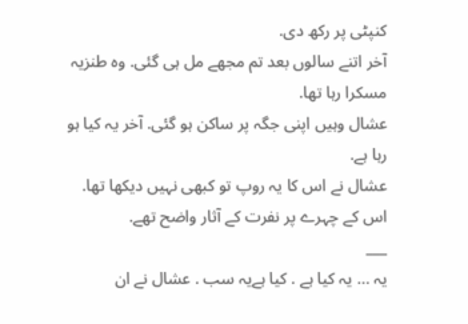کنپٹی پر رکھ دی.
آخر اتنے سالوں بعد تم مجھے مل ہی گئی. وہ طنزیہ مسکرا رہا تھا.
عشال وہیں اپنی جگہ پر ساکن ہو گئی. آخر یہ کیا ہو رہا ہے.
عشال نے اس کا یہ روپ تو کبھی نہیں دیکھا تھا.
اس کے چہرے پر نفرت کے آثار واضح تھے.
___
یہ … یہ کیا ہے . کیا ہےیہ سب . عشال نے ان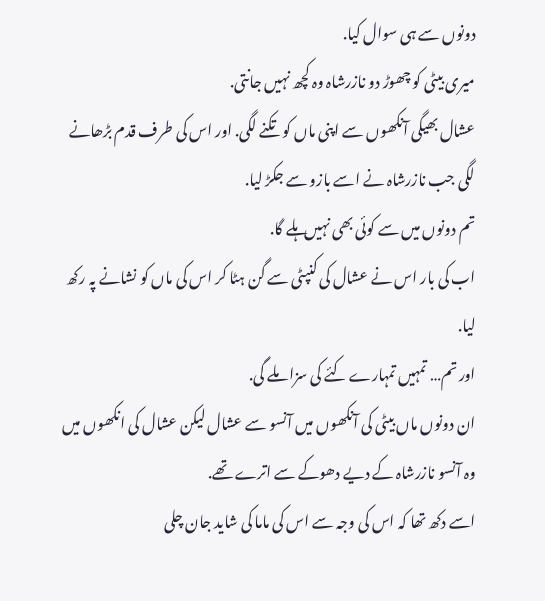دونوں سے ہی سوال کیا.
میری بیٹی کو چھوڑ دو نازرشاہ وہ کچھ نہیں جانتی.
عشال بھیگی آنکھوں سے اپنی ماں کو تکنے لگی. اور اس کی طرف قدم بڑھانے لگی جب نازرشاہ نے اسے بازو سے جکڑ لیا.
تم دونوں میں سے کوئی بھی نہیں ہلے گا.
اب کی بار اس نے عشال کی کنپٹی سے گن ہٹا کر اس کی ماں کو نشانے پہ رکھ لیا.
اور تم… تمہیں تمہارے کئے کی سزا ملے گی.
ان دونوں ماں بیٹی کی آنکھوں میں آنسو سے عشال لیکن عشال کی انکھوں میں وہ آنسو نازرشاہ کے دیے دھوکے سے اترے تھے.
اسے دکھ تھا کہ اس کی وجہ سے اس کی ماما کی شاید جان چلی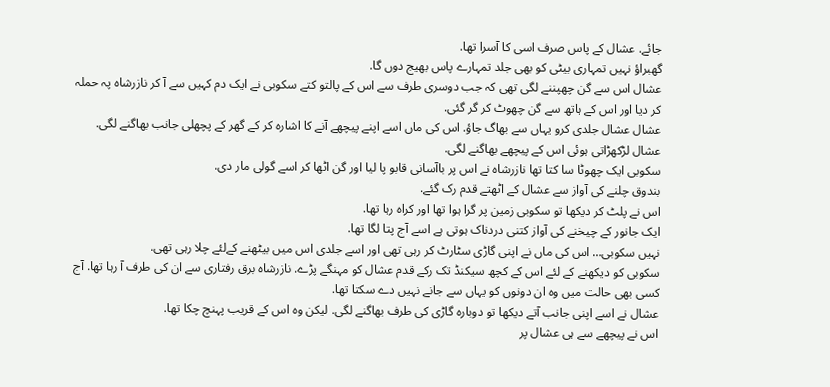جائے. عشال کے پاس صرف اسی کا آسرا تھا.
گھبراؤ نہیں تمہاری بیٹی کو بھی جلد تمہارے پاس بھیج دوں گا.
عشال اس سے گن چھپننے لگی تھی کہ جب دوسری طرف سے اس کے پالتو کتے سکوبی نے ایک دم کہیں سے آ کر نازرشاہ پہ حملہ کر دیا اور اس کے ہاتھ سے گن چھوٹ کر گر گئی.
عشال عشال جلدی کرو یہاں سے بھاگ جاؤ. اس کی ماں اسے اپنے پیچھے آنے کا اشارہ کر کے گھر کے پچھلی جانب بھاگنے لگی.
عشال لڑکھڑاتی ہوئی اس کے پیچھے بھاگنے لگی.
سکوبی ایک چھوٹا سا کتا تھا نازرشاہ نے اس پر باآسانی قابو پا لیا اور گن اٹھا کر اسے گولی مار دی.
بندوق چلنے کی آواز سے عشال کے اٹھتے قدم رک گئے.
اس نے پلٹ کر دیکھا تو سکوبی زمین پر گرا ہوا تھا اور کراہ رہا تھا.
ایک جانور کے چیخنے کی آواز کتنی دردناک ہوتی ہے اسے آج پتا لگا تھا.
نہیں سکوبی… اس کی ماں نے اپنی گاڑی سٹارٹ کر رہی تھی اور اسے جلدی اس میں بیٹھنے کےلئے چلا رہی تھی.
سکوبی کو دیکھنے کے لئے اس کے کچھ سیکنڈ تک رکے قدم عشال کو مہنگے پڑے. نازرشاہ برق رفتاری سے ان کی طرف آ رہا تھا. آج کسی بھی حالت میں وہ ان دونوں کو یہاں سے جانے نہیں دے سکتا تھا.
عشال نے اسے اپنی جانب آتے دیکھا تو دوبارہ گاڑی کی طرف بھاگنے لگی. لیکن وہ اس کے قریب پہنچ چکا تھا.
اس نے پیچھے سے ہی عشال پر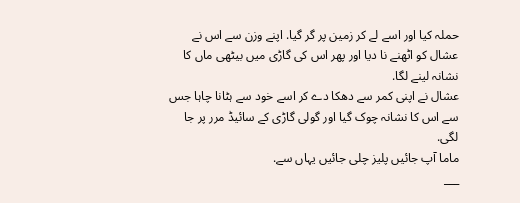حملہ کیا اور اسے لے کر زمین پر گر گیا. اپنے وزن سے اس نے عشال کو اٹھنے نا دیا اور پھر اس کی گاڑی میں بیٹھی ماں کا نشانہ لینے لگا.
عشال نے اپنی کمر سے دھکا دے کر اسے خود سے ہٹانا چاہا جس سے اس کا نشانہ چوک گیا اور گولی گاڑی کے سائیڈ مرر پر جا لگی.
ماما آپ جائیں پلیز چلی جائیں یہاں سے.
___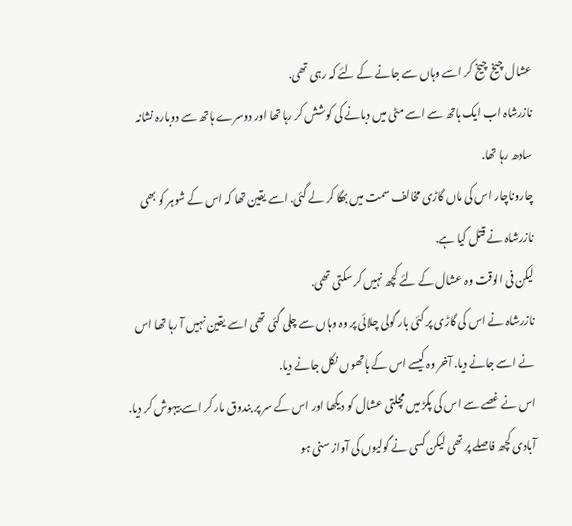عشال چیخ چیخ کر اسے وہاں سے جانے کے لئے کہ رہی تھی.
نازرشاہ اب ایک ہاتھ سے اسے مٹی میں دبانے کی کوشش کر رہا تھا اور دوسرے ہاتھ سے دوبارہ نشانہ سادھ رہا تھا.
چاروناچار اس کی ماں گاڑی مخالف سمت میں بھگا کر لے گئی. اسے یقین تھا کہ اس کے شوہر کو بھی نازرشاہ نے قتل کیا ہے.
لیکن فی الوقت وہ عشال کے لئے کچھ نہیں کر سکتی تھی.
نازرشاہ نے اس کی گاڑی پر کئی بار گولی چلائی پر وہ وہاں سے چلی گئی تھی اسے یقین نہیں آ رہا تھا اس نے اسے جانے دیا. آخر وہ کیسے اس کے ہاتھوں نکل جانے دیا.
اس نے غصے سے اس کی پکڑ میں مچلتی عشال کو دیکھا اور اس کے سر پر بندوق مار کر اسے بیہوش کر دیا.
آبادی کچھ فاصلے پر تھی لیکن کسی نے گولیوں کی آواز سنی ہو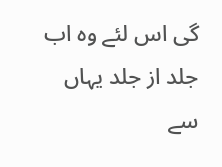گی اس لئے وہ اب جلد از جلد یہاں سے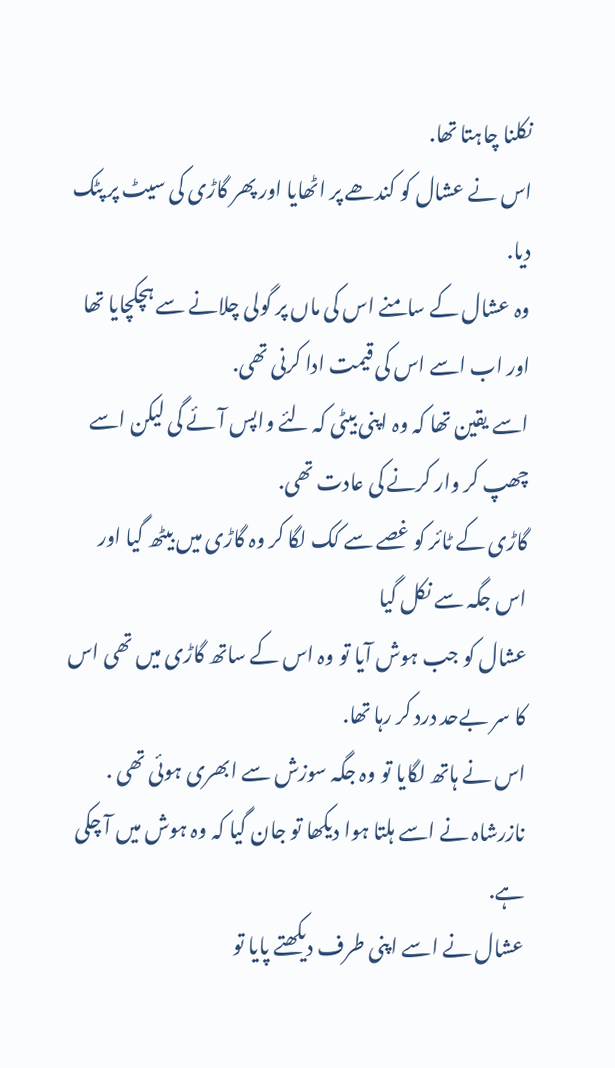نکلنا چاہتا تھا.
اس نے عشال کو کندھے پر اٹھایا اور پھر گاڑی کی سیٹ پر پٹک دیا.
وہ عشال کے سامنے اس کی ماں پر گولی چلانے سے ہچکچایا تھا اور اب اسے اس کی قیمت ادا کرنی تھی.
اسے یقین تھا کہ وہ اپنی بیٹی کہ لئے واپس آئے گی لیکن اسے چھپ کر وار کرنے کی عادت تھی.
گاڑی کے ٹائر کو غصے سے کک لگا کر وہ گاڑی میں بیٹھ گیا اور اس جگہ سے نکل گیا
عشال کو جب ہوش آیا تو وہ اس کے ساتھ گاڑی میں تھی اس کا سر بےحد درد کر رہا تھا.
اس نے ہاتھ لگایا تو وہ جگہ سوزش سے ابھری ہوئی تھی .
نازرشاہ نے اسے ہلتا ہوا دیکھا تو جان گیا کہ وہ ہوش میں آ چکی ہے.
عشال نے اسے اپنی طرف دیکھتے پایا تو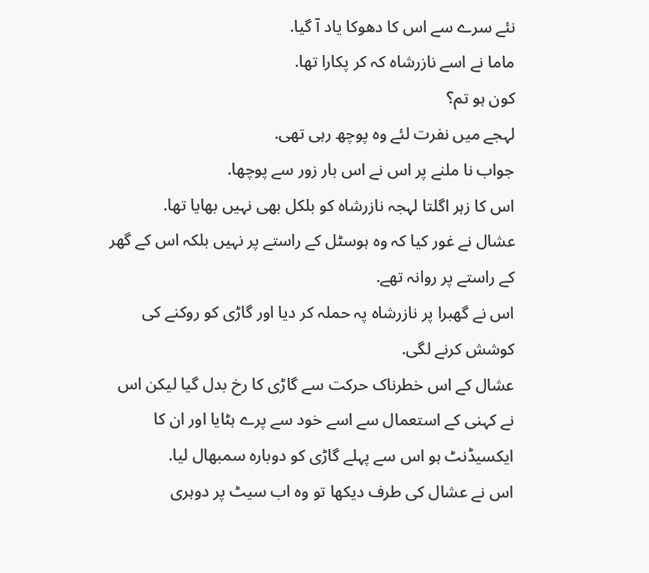نئے سرے سے اس کا دھوکا یاد آ گیا.
ماما نے اسے نازرشاہ کہ کر پکارا تھا.
کون ہو تم؟
لہجے میں نفرت لئے وہ پوچھ رہی تھی.
جواب نا ملنے پر اس نے اس بار زور سے پوچھا.
اس کا زہر اگلتا لہجہ نازرشاہ کو بلکل بھی نہیں بھایا تھا.
عشال نے غور کیا کہ وہ ہوسٹل کے راستے پر نہیں بلکہ اس کے گھر کے راستے پر روانہ تھے.
اس نے گھبرا پر نازرشاہ پہ حملہ کر دیا اور گاڑی کو روکنے کی کوشش کرنے لگی.
عشال کے اس خطرناک حرکت سے گاڑی کا رخ بدل گیا لیکن اس نے کہنی کے استعمال سے اسے خود سے پرے ہٹایا اور ان کا ایکسیڈنٹ ہو اس سے پہلے گاڑی کو دوبارہ سمبھال لیا.
اس نے عشال کی طرف دیکھا تو وہ اب سیٹ پر دوہری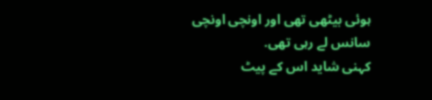ہوئی بیٹھی تھی اور اونچی اونچی سانس لے رہی تھی.
کہنی شاید اس کے پیٹ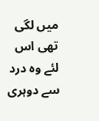میں لگی تھی اس لئے وہ درد سے دوہری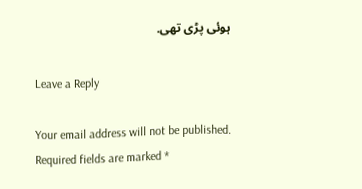ہوئی پڑی تھی.

Leave a Reply

Your email address will not be published. Required fields are marked *